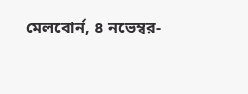মেলবোর্ন, ৪ নভেম্বর-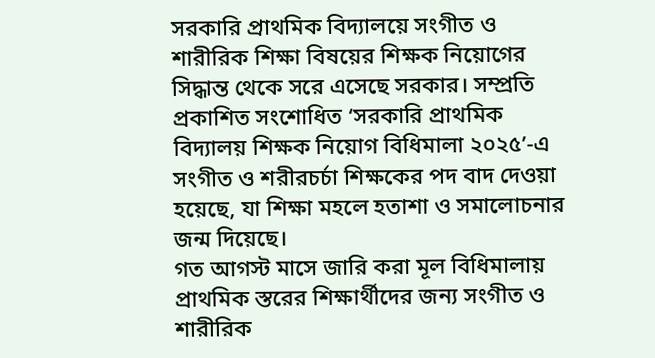সরকারি প্রাথমিক বিদ্যালয়ে সংগীত ও শারীরিক শিক্ষা বিষয়ের শিক্ষক নিয়োগের সিদ্ধান্ত থেকে সরে এসেছে সরকার। সম্প্রতি প্রকাশিত সংশোধিত ‘সরকারি প্রাথমিক বিদ্যালয় শিক্ষক নিয়োগ বিধিমালা ২০২৫’-এ সংগীত ও শরীরচর্চা শিক্ষকের পদ বাদ দেওয়া হয়েছে, যা শিক্ষা মহলে হতাশা ও সমালোচনার জন্ম দিয়েছে।
গত আগস্ট মাসে জারি করা মূল বিধিমালায় প্রাথমিক স্তরের শিক্ষার্থীদের জন্য সংগীত ও শারীরিক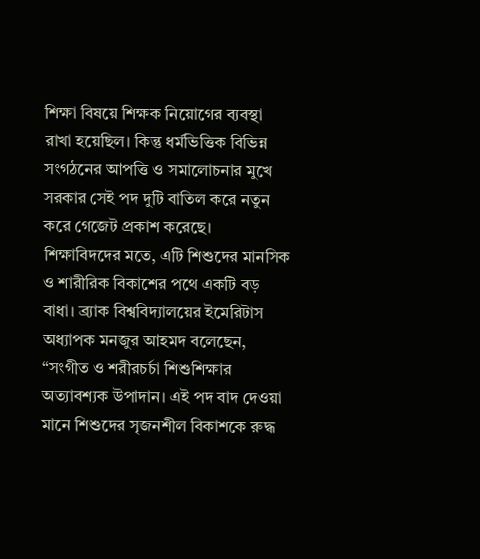শিক্ষা বিষয়ে শিক্ষক নিয়োগের ব্যবস্থা রাখা হয়েছিল। কিন্তু ধর্মভিত্তিক বিভিন্ন সংগঠনের আপত্তি ও সমালোচনার মুখে সরকার সেই পদ দুটি বাতিল করে নতুন করে গেজেট প্রকাশ করেছে।
শিক্ষাবিদদের মতে, এটি শিশুদের মানসিক ও শারীরিক বিকাশের পথে একটি বড় বাধা। ব্র্যাক বিশ্ববিদ্যালয়ের ইমেরিটাস অধ্যাপক মনজুর আহমদ বলেছেন,
“সংগীত ও শরীরচর্চা শিশুশিক্ষার অত্যাবশ্যক উপাদান। এই পদ বাদ দেওয়া মানে শিশুদের সৃজনশীল বিকাশকে রুদ্ধ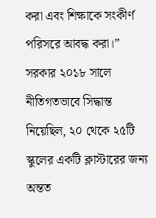করা এবং শিক্ষাকে সংকীর্ণ পরিসরে আবদ্ধ করা।”
সরকার ২০১৮ সালে নীতিগতভাবে সিদ্ধান্ত নিয়েছিল, ২০ থেকে ২৫টি স্কুলের একটি ক্লাস্টারের জন্য অন্তত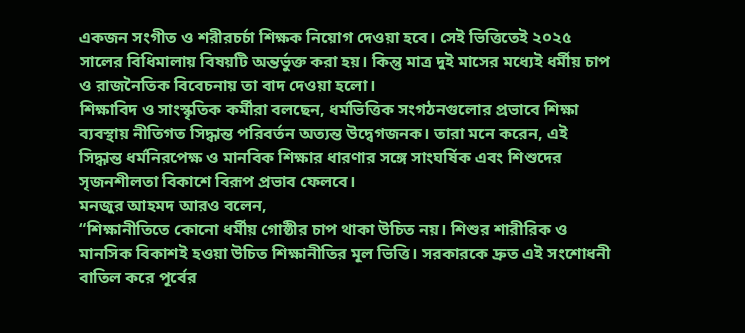একজন সংগীত ও শরীরচর্চা শিক্ষক নিয়োগ দেওয়া হবে। সেই ভিত্তিতেই ২০২৫ সালের বিধিমালায় বিষয়টি অন্তর্ভুক্ত করা হয়। কিন্তু মাত্র দুই মাসের মধ্যেই ধর্মীয় চাপ ও রাজনৈতিক বিবেচনায় তা বাদ দেওয়া হলো।
শিক্ষাবিদ ও সাংস্কৃতিক কর্মীরা বলছেন, ধর্মভিত্তিক সংগঠনগুলোর প্রভাবে শিক্ষা ব্যবস্থায় নীতিগত সিদ্ধান্ত পরিবর্তন অত্যন্ত উদ্বেগজনক। তারা মনে করেন, এই সিদ্ধান্ত ধর্মনিরপেক্ষ ও মানবিক শিক্ষার ধারণার সঙ্গে সাংঘর্ষিক এবং শিশুদের সৃজনশীলতা বিকাশে বিরূপ প্রভাব ফেলবে।
মনজুর আহমদ আরও বলেন,
“শিক্ষানীতিতে কোনো ধর্মীয় গোষ্ঠীর চাপ থাকা উচিত নয়। শিশুর শারীরিক ও মানসিক বিকাশই হওয়া উচিত শিক্ষানীতির মূল ভিত্তি। সরকারকে দ্রুত এই সংশোধনী বাতিল করে পূর্বের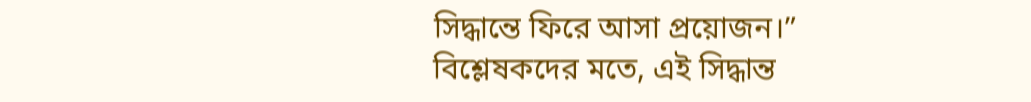সিদ্ধান্তে ফিরে আসা প্রয়োজন।”
বিশ্লেষকদের মতে, এই সিদ্ধান্ত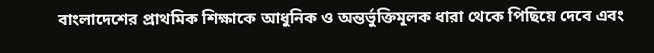বাংলাদেশের প্রাথমিক শিক্ষাকে আধুনিক ও অন্তর্ভুক্তিমূলক ধারা থেকে পিছিয়ে দেবে এবং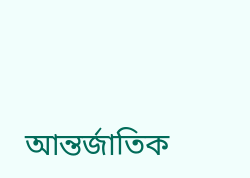আন্তর্জাতিক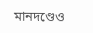মানদণ্ডেও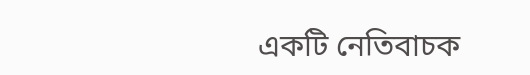একটি নেতিবাচক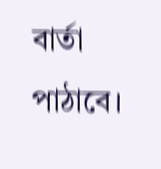বার্তা পাঠাবে।